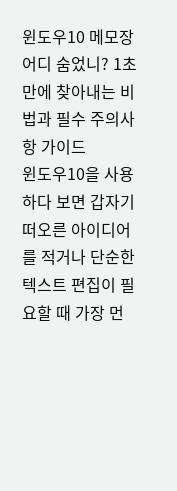윈도우10 메모장 어디 숨었니? 1초 만에 찾아내는 비법과 필수 주의사항 가이드
윈도우10을 사용하다 보면 갑자기 떠오른 아이디어를 적거나 단순한 텍스트 편집이 필요할 때 가장 먼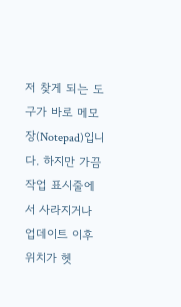저 찾게 되는 도구가 바로 메모장(Notepad)입니다. 하지만 가끔 작업 표시줄에서 사라지거나 업데이트 이후 위치가 헷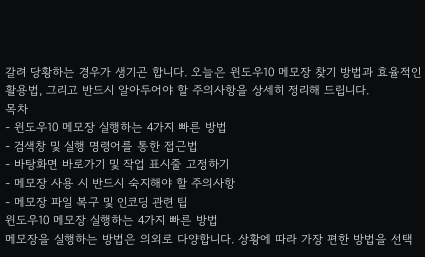갈려 당황하는 경우가 생기곤 합니다. 오늘은 윈도우10 메모장 찾기 방법과 효율적인 활용법, 그리고 반드시 알아두어야 할 주의사항을 상세히 정리해 드립니다.
목차
- 윈도우10 메모장 실행하는 4가지 빠른 방법
- 검색창 및 실행 명령어를 통한 접근법
- 바탕화면 바로가기 및 작업 표시줄 고정하기
- 메모장 사용 시 반드시 숙지해야 할 주의사항
- 메모장 파일 복구 및 인코딩 관련 팁
윈도우10 메모장 실행하는 4가지 빠른 방법
메모장을 실행하는 방법은 의외로 다양합니다. 상황에 따라 가장 편한 방법을 선택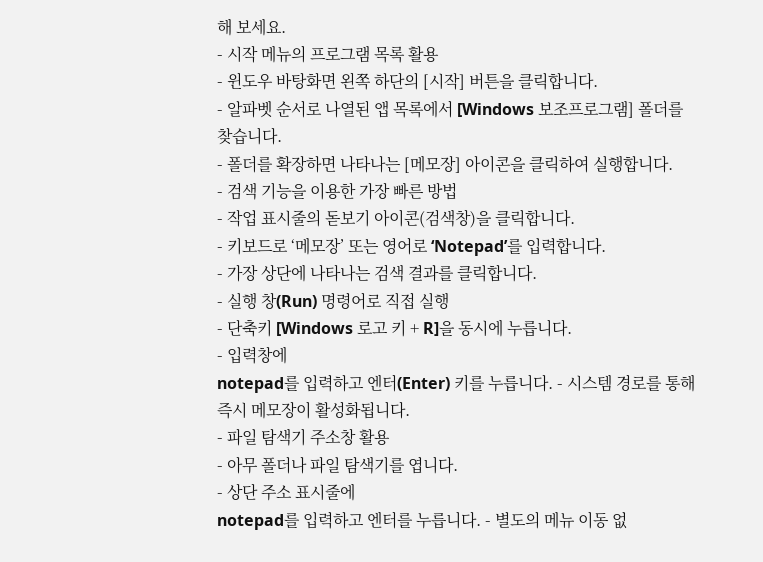해 보세요.
- 시작 메뉴의 프로그램 목록 활용
- 윈도우 바탕화면 왼쪽 하단의 [시작] 버튼을 클릭합니다.
- 알파벳 순서로 나열된 앱 목록에서 [Windows 보조프로그램] 폴더를 찾습니다.
- 폴더를 확장하면 나타나는 [메모장] 아이콘을 클릭하여 실행합니다.
- 검색 기능을 이용한 가장 빠른 방법
- 작업 표시줄의 돋보기 아이콘(검색창)을 클릭합니다.
- 키보드로 ‘메모장’ 또는 영어로 ‘Notepad’를 입력합니다.
- 가장 상단에 나타나는 검색 결과를 클릭합니다.
- 실행 창(Run) 명령어로 직접 실행
- 단축키 [Windows 로고 키 + R]을 동시에 누릅니다.
- 입력창에
notepad를 입력하고 엔터(Enter) 키를 누릅니다. - 시스템 경로를 통해 즉시 메모장이 활성화됩니다.
- 파일 탐색기 주소창 활용
- 아무 폴더나 파일 탐색기를 엽니다.
- 상단 주소 표시줄에
notepad를 입력하고 엔터를 누릅니다. - 별도의 메뉴 이동 없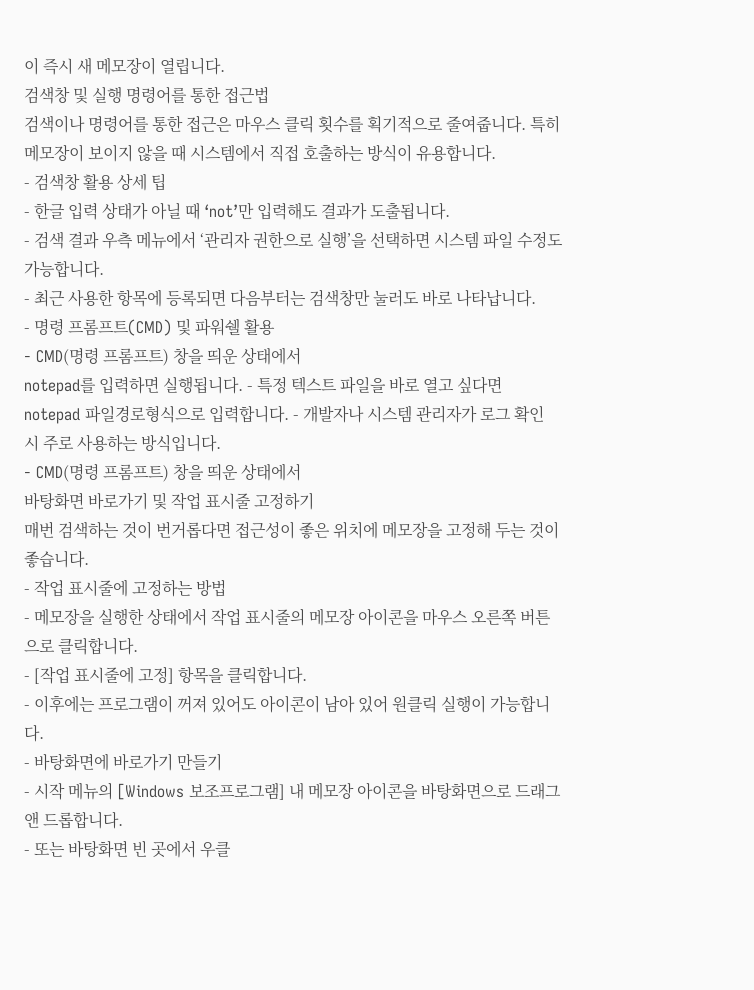이 즉시 새 메모장이 열립니다.
검색창 및 실행 명령어를 통한 접근법
검색이나 명령어를 통한 접근은 마우스 클릭 횟수를 획기적으로 줄여줍니다. 특히 메모장이 보이지 않을 때 시스템에서 직접 호출하는 방식이 유용합니다.
- 검색창 활용 상세 팁
- 한글 입력 상태가 아닐 때 ‘not’만 입력해도 결과가 도출됩니다.
- 검색 결과 우측 메뉴에서 ‘관리자 권한으로 실행’을 선택하면 시스템 파일 수정도 가능합니다.
- 최근 사용한 항목에 등록되면 다음부터는 검색창만 눌러도 바로 나타납니다.
- 명령 프롬프트(CMD) 및 파워쉘 활용
- CMD(명령 프롬프트) 창을 띄운 상태에서
notepad를 입력하면 실행됩니다. - 특정 텍스트 파일을 바로 열고 싶다면
notepad 파일경로형식으로 입력합니다. - 개발자나 시스템 관리자가 로그 확인 시 주로 사용하는 방식입니다.
- CMD(명령 프롬프트) 창을 띄운 상태에서
바탕화면 바로가기 및 작업 표시줄 고정하기
매번 검색하는 것이 번거롭다면 접근성이 좋은 위치에 메모장을 고정해 두는 것이 좋습니다.
- 작업 표시줄에 고정하는 방법
- 메모장을 실행한 상태에서 작업 표시줄의 메모장 아이콘을 마우스 오른쪽 버튼으로 클릭합니다.
- [작업 표시줄에 고정] 항목을 클릭합니다.
- 이후에는 프로그램이 꺼져 있어도 아이콘이 남아 있어 원클릭 실행이 가능합니다.
- 바탕화면에 바로가기 만들기
- 시작 메뉴의 [Windows 보조프로그램] 내 메모장 아이콘을 바탕화면으로 드래그 앤 드롭합니다.
- 또는 바탕화면 빈 곳에서 우클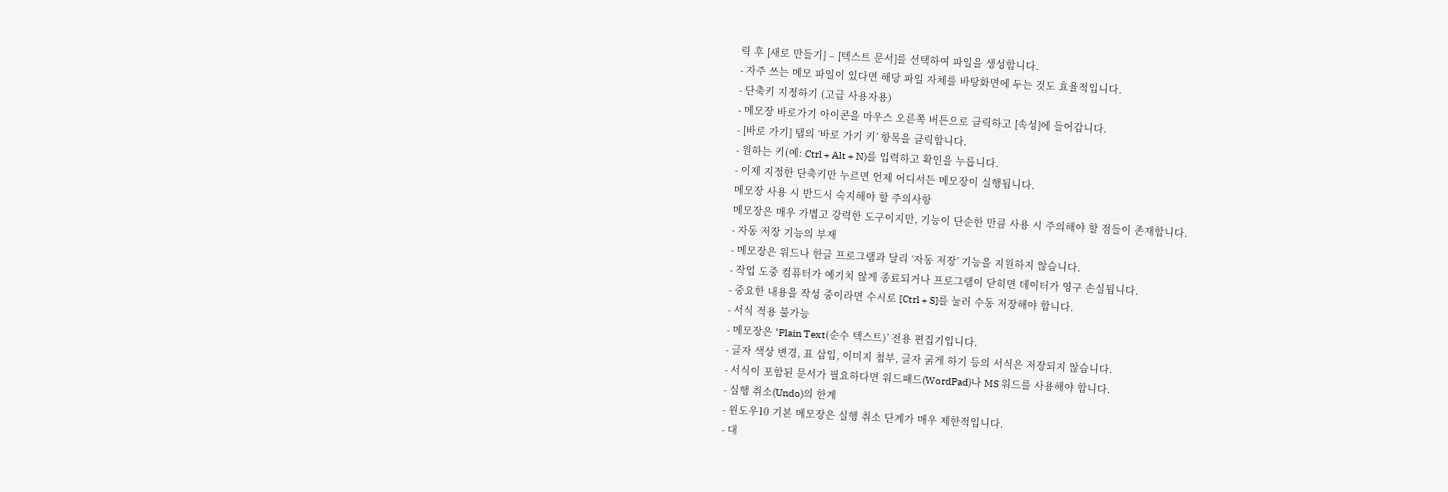릭 후 [새로 만들기] – [텍스트 문서]를 선택하여 파일을 생성합니다.
- 자주 쓰는 메모 파일이 있다면 해당 파일 자체를 바탕화면에 두는 것도 효율적입니다.
- 단축키 지정하기 (고급 사용자용)
- 메모장 바로가기 아이콘을 마우스 오른쪽 버튼으로 클릭하고 [속성]에 들어갑니다.
- [바로 가기] 탭의 ‘바로 가기 키’ 항목을 클릭합니다.
- 원하는 키(예: Ctrl + Alt + N)를 입력하고 확인을 누릅니다.
- 이제 지정한 단축키만 누르면 언제 어디서든 메모장이 실행됩니다.
메모장 사용 시 반드시 숙지해야 할 주의사항
메모장은 매우 가볍고 강력한 도구이지만, 기능이 단순한 만큼 사용 시 주의해야 할 점들이 존재합니다.
- 자동 저장 기능의 부재
- 메모장은 워드나 한글 프로그램과 달리 ‘자동 저장’ 기능을 지원하지 않습니다.
- 작업 도중 컴퓨터가 예기치 않게 종료되거나 프로그램이 닫히면 데이터가 영구 손실됩니다.
- 중요한 내용을 작성 중이라면 수시로 [Ctrl + S]를 눌러 수동 저장해야 합니다.
- 서식 적용 불가능
- 메모장은 ‘Plain Text(순수 텍스트)’ 전용 편집기입니다.
- 글자 색상 변경, 표 삽입, 이미지 첨부, 글자 굵게 하기 등의 서식은 저장되지 않습니다.
- 서식이 포함된 문서가 필요하다면 워드패드(WordPad)나 MS 워드를 사용해야 합니다.
- 실행 취소(Undo)의 한계
- 윈도우10 기본 메모장은 실행 취소 단계가 매우 제한적입니다.
- 대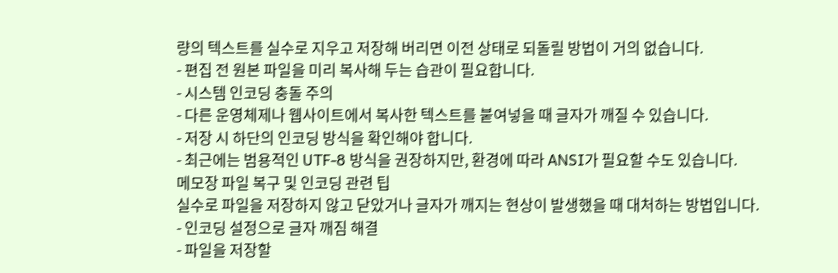량의 텍스트를 실수로 지우고 저장해 버리면 이전 상태로 되돌릴 방법이 거의 없습니다.
- 편집 전 원본 파일을 미리 복사해 두는 습관이 필요합니다.
- 시스템 인코딩 충돌 주의
- 다른 운영체제나 웹사이트에서 복사한 텍스트를 붙여넣을 때 글자가 깨질 수 있습니다.
- 저장 시 하단의 인코딩 방식을 확인해야 합니다.
- 최근에는 범용적인 UTF-8 방식을 권장하지만, 환경에 따라 ANSI가 필요할 수도 있습니다.
메모장 파일 복구 및 인코딩 관련 팁
실수로 파일을 저장하지 않고 닫았거나 글자가 깨지는 현상이 발생했을 때 대처하는 방법입니다.
- 인코딩 설정으로 글자 깨짐 해결
- 파일을 저장할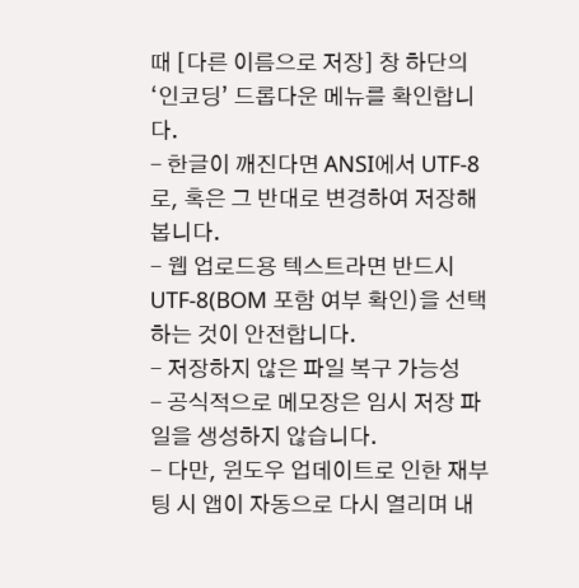때 [다른 이름으로 저장] 창 하단의 ‘인코딩’ 드롭다운 메뉴를 확인합니다.
- 한글이 깨진다면 ANSI에서 UTF-8로, 혹은 그 반대로 변경하여 저장해 봅니다.
- 웹 업로드용 텍스트라면 반드시 UTF-8(BOM 포함 여부 확인)을 선택하는 것이 안전합니다.
- 저장하지 않은 파일 복구 가능성
- 공식적으로 메모장은 임시 저장 파일을 생성하지 않습니다.
- 다만, 윈도우 업데이트로 인한 재부팅 시 앱이 자동으로 다시 열리며 내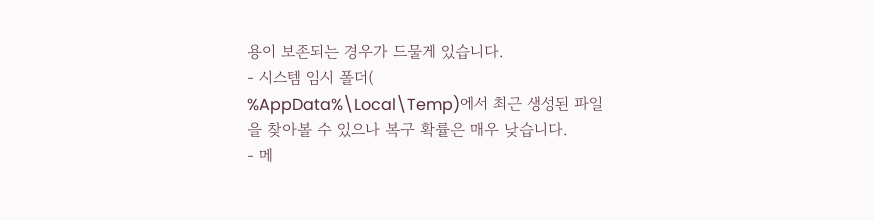용이 보존되는 경우가 드물게 있습니다.
- 시스템 임시 폴더(
%AppData%\Local\Temp)에서 최근 생성된 파일을 찾아볼 수 있으나 복구 확률은 매우 낮습니다.
- 메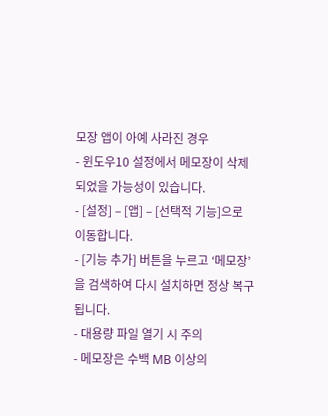모장 앱이 아예 사라진 경우
- 윈도우10 설정에서 메모장이 삭제되었을 가능성이 있습니다.
- [설정] – [앱] – [선택적 기능]으로 이동합니다.
- [기능 추가] 버튼을 누르고 ‘메모장’을 검색하여 다시 설치하면 정상 복구됩니다.
- 대용량 파일 열기 시 주의
- 메모장은 수백 MB 이상의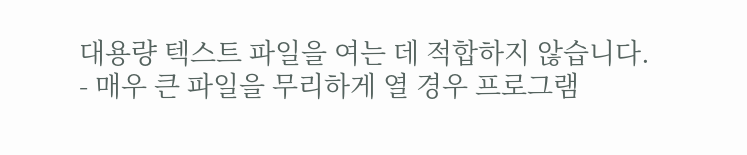대용량 텍스트 파일을 여는 데 적합하지 않습니다.
- 매우 큰 파일을 무리하게 열 경우 프로그램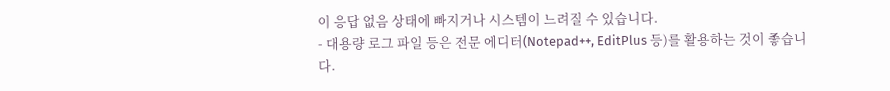이 응답 없음 상태에 빠지거나 시스템이 느려질 수 있습니다.
- 대용량 로그 파일 등은 전문 에디터(Notepad++, EditPlus 등)를 활용하는 것이 좋습니다.